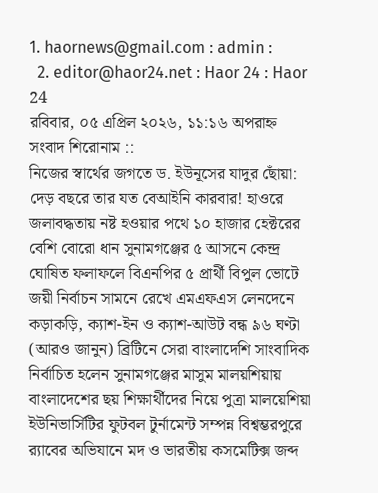1. haornews@gmail.com : admin :
  2. editor@haor24.net : Haor 24 : Haor 24
রবিবার, ০৫ এপ্রিল ২০২৬, ১১:১৬ অপরাহ্ন
সংবাদ শিরোনাম ::
নিজের স্বার্থের জগতে ড. ইউনূসের যাদুর ছোঁয়া: দেড় বছরে তার যত বেআইনি কারবার! হাওরে জলাবদ্ধতায় নষ্ট হওয়ার পথে ১০ হাজার হেক্টরের বেশি বোরো ধান সুনামগঞ্জের ৫ আসনে কেন্দ্র ঘোষিত ফলাফলে বিএনপির ৫ প্রার্থী বিপুল ভোটে জয়ী নির্বাচন সামনে রেখে এমএফএস লেনদেনে কড়াকড়ি, ক্যাশ-ইন ও ক্যাশ-আউট বন্ধ ৯৬ ঘণ্টা (আরও জানুন) ব্রিটিনে সেরা বাংলাদেশি সাংবাদিক নির্বাচিত হলেন সুনামগঞ্জের মাসুম মালয়শিয়ায় বাংলাদেশের ছয় শিক্ষার্থীদের নিয়ে পুত্রা মালয়েশিয়া ইউনিভার্সিটির ফুটবল টুর্নামেন্ট সম্পন্ন বিশ্বম্ভরপুরে র‌্যাবের অভিযানে মদ ও ভারতীয় কসমেটিক্স জব্দ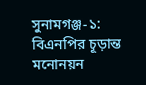সুনামগঞ্জ-১: বিএনপির চূড়ান্ত মনোনয়ন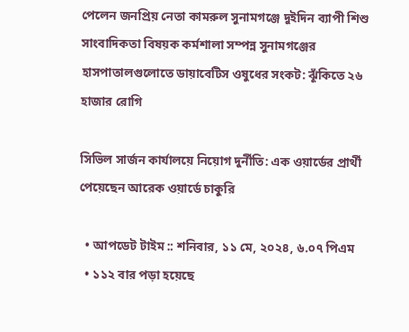পেলেন জনপ্রিয় নেতা কামরুল সুনামগঞ্জে দুইদিন ব্যাপী শিশু সাংবাদিকতা বিষয়ক কর্মশালা সম্পন্ন সুনামগঞ্জের হাসপাতালগুলোতে ডায়াবেটিস ওষুধের সংকট: ঝূঁকিতে ২৬ হাজার রোগি

সিভিল সার্জন কার্যালয়ে নিয়োগ দুর্নীতি: এক ওয়ার্ডের প্রার্থী পেয়েছেন আরেক ওয়ার্ডে চাকুরি

  • আপডেট টাইম :: শনিবার, ১১ মে, ২০২৪, ৬.০৭ পিএম
  • ১১২ বার পড়া হয়েছে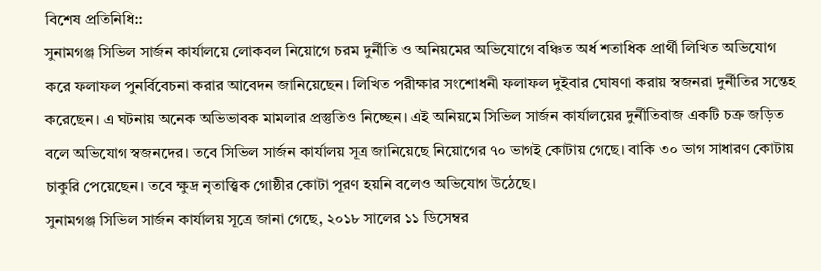বিশেষ প্রতিনিধি::
সুনামগঞ্জ সিভিল সার্জন কার্যালয়ে লোকবল নিয়োগে চরম দুর্নীতি ও অনিয়মের অভিযোগে বঞ্চিত অর্ধ শতাধিক প্রার্থী লিখিত অভিযোগ করে ফলাফল পুনর্বিবেচনা করার আবেদন জানিয়েছেন। লিখিত পরীক্ষার সংশোধনী ফলাফল দুইবার ঘোষণা করায় স্বজনরা দুর্নীতির সন্তেহ করেছেন। এ ঘটনায় অনেক অভিভাবক মামলার প্রস্তুতিও নিচ্ছেন। এই অনিয়মে সিভিল সার্জন কার্যালয়ের দুর্নীতিবাজ একটি চক্র জড়িত বলে অভিযোগ স্বজনদের। তবে সিভিল সার্জন কার্যালয় সূত্র জানিয়েছে নিয়োগের ৭০ ভাগই কোটায় গেছে। বাকি ৩০ ভাগ সাধারণ কোটায় চাকুরি পেয়েছেন। তবে ক্ষুদ্র নৃতাত্ত্বিক গোষ্ঠীর কোটা পূরণ হয়নি বলেও অভিযোগ উঠেছে।
সুনামগঞ্জ সিভিল সার্জন কার্যালয় সূত্রে জানা গেছে, ২০১৮ সালের ১১ ডিসেম্বর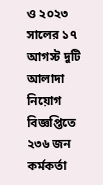ও ২০২৩ সালের ১৭ আগস্ট দুটি আলাদা নিয়োগ বিজ্ঞপ্তিতে ২৩৬ জন কর্মকর্তা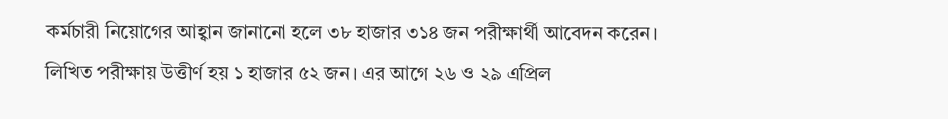কর্মচারী নিয়োগের আহ্বান জানানো হলে ৩৮ হাজার ৩১৪ জন পরীক্ষার্থী আবেদন করেন। লিখিত পরীক্ষায় উত্তীর্ণ হয় ১ হাজার ৫২ জন। এর আগে ২৬ ও ২৯ এপ্রিল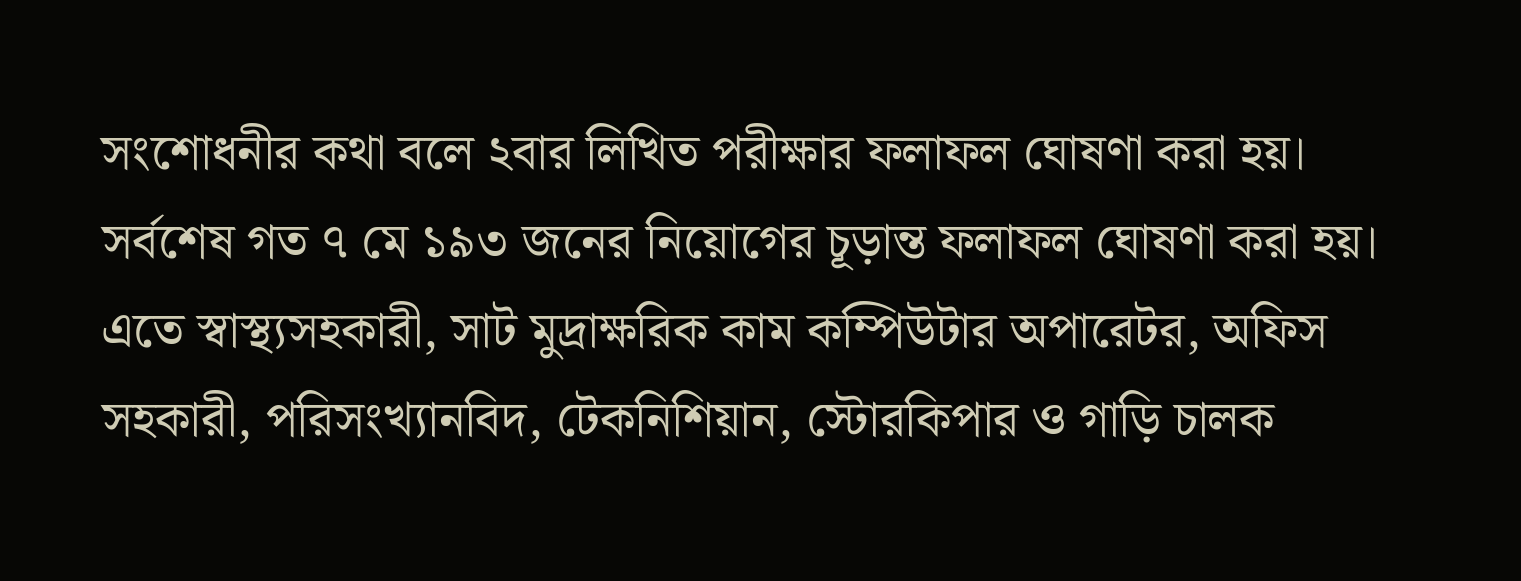সংশোধনীর কথা বলে ২বার লিখিত পরীক্ষার ফলাফল ঘোষণা করা হয়। সর্বশেষ গত ৭ মে ১৯৩ জনের নিয়োগের চূড়ান্ত ফলাফল ঘোষণা করা হয়। এতে স্বাস্থ্যসহকারী, সাট মুদ্রাক্ষরিক কাম কম্পিউটার অপারেটর, অফিস সহকারী, পরিসংখ্যানবিদ, টেকনিশিয়ান, স্টোরকিপার ও গাড়ি চালক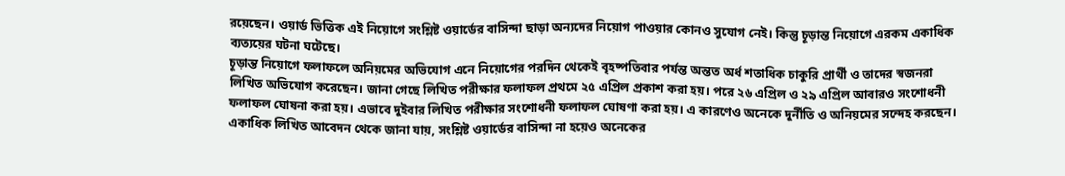রয়েছেন। ওয়ার্ড ভিত্তিক এই নিয়োগে সংশ্লিষ্ট ওয়ার্ডের বাসিন্দা ছাড়া অন্যদের নিয়োগ পাওয়ার কোনও সুযোগ নেই। কিন্তু চূড়ান্ত নিয়োগে এরকম একাধিক ব্যত্যয়ের ঘটনা ঘটেছে।
চূড়ান্ত নিয়োগে ফলাফলে অনিয়মের অভিযোগ এনে নিয়োগের পরদিন থেকেই বৃহষ্পতিবার পর্যন্ত অন্তত অর্ধ শতাধিক চাকুরি প্রার্থী ও তাদের স্বজনরা লিখিত অভিযোগ করেছেন। জানা গেছে লিখিত পরীক্ষার ফলাফল প্রথমে ২৫ এপ্রিল প্রকাশ করা হয়। পরে ২৬ এপ্রিল ও ২৯ এপ্রিল আবারও সংশোধনী ফলাফল ঘোষনা করা হয়। এভাবে দুইবার লিখিত পরীক্ষার সংশোধনী ফলাফল ঘোষণা করা হয়। এ কারণেও অনেকে দুর্নীতি ও অনিয়মের সন্দেহ করছেন।
একাধিক লিখিত আবেদন থেকে জানা যায়, সংশ্লিষ্ট ওয়ার্ডের বাসিন্দা না হয়েও অনেকের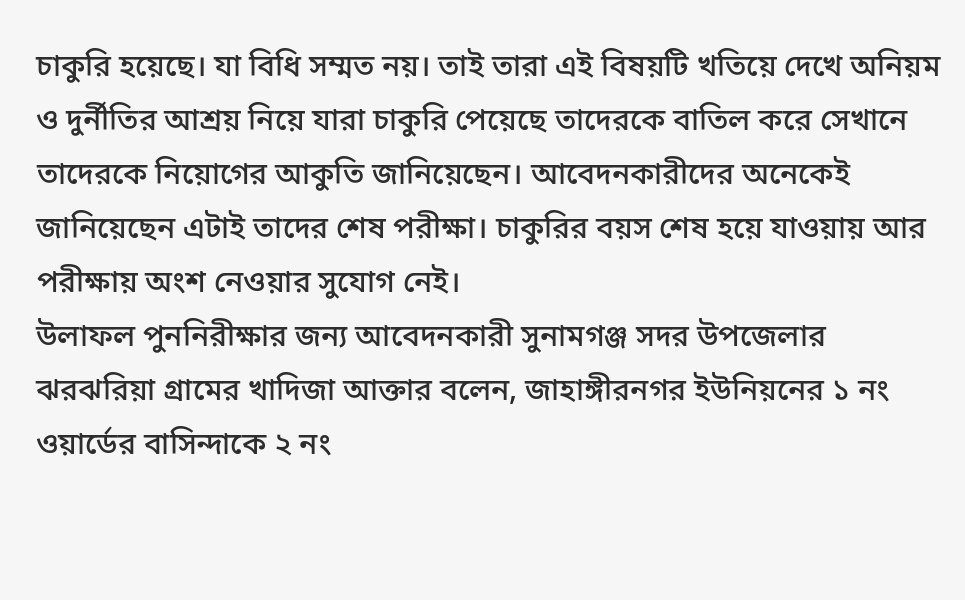চাকুরি হয়েছে। যা বিধি সম্মত নয়। তাই তারা এই বিষয়টি খতিয়ে দেখে অনিয়ম ও দুর্নীতির আশ্রয় নিয়ে যারা চাকুরি পেয়েছে তাদেরকে বাতিল করে সেখানে তাদেরকে নিয়োগের আকুতি জানিয়েছেন। আবেদনকারীদের অনেকেই জানিয়েছেন এটাই তাদের শেষ পরীক্ষা। চাকুরির বয়স শেষ হয়ে যাওয়ায় আর পরীক্ষায় অংশ নেওয়ার সুযোগ নেই।
উলাফল পুননিরীক্ষার জন্য আবেদনকারী সুনামগঞ্জ সদর উপজেলার ঝরঝরিয়া গ্রামের খাদিজা আক্তার বলেন, জাহাঙ্গীরনগর ইউনিয়নের ১ নং ওয়ার্ডের বাসিন্দাকে ২ নং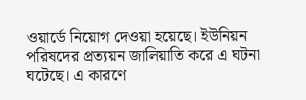ওয়ার্ডে নিয়োগ দেওয়া হয়েছে। ইউনিয়ন পরিষদের প্রত্যয়ন জালিয়াতি করে এ ঘটনা ঘটেছে। এ কারণে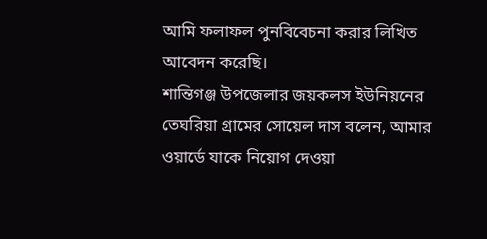আমি ফলাফল পুনবিবেচনা করার লিখিত আবেদন করেছি।
শান্তিগঞ্জ উপজেলার জয়কলস ইউনিয়নের তেঘরিয়া গ্রামের সোয়েল দাস বলেন, আমার ওয়ার্ডে যাকে নিয়োগ দেওয়া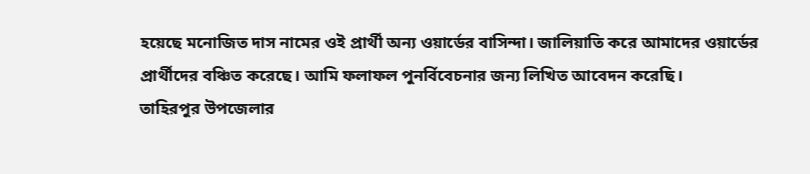হয়েছে মনোজিত দাস নামের ওই প্রার্থী অন্য ওয়ার্ডের বাসিন্দা। জালিয়াতি করে আমাদের ওয়ার্ডের প্রার্থীদের বঞ্চিত করেছে। আমি ফলাফল পুনর্বিবেচনার জন্য লিখিত আবেদন করেছি।
তাহিরপুর উপজেলার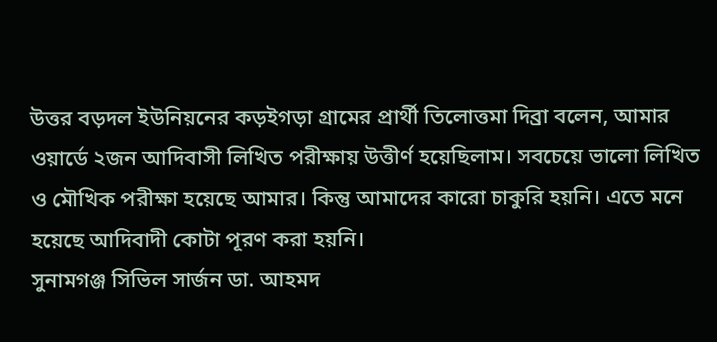উত্তর বড়দল ইউনিয়নের কড়ইগড়া গ্রামের প্রার্থী তিলোত্তমা দিব্রা বলেন, আমার ওয়ার্ডে ২জন আদিবাসী লিখিত পরীক্ষায় উত্তীর্ণ হয়েছিলাম। সবচেয়ে ভালো লিখিত ও মৌখিক পরীক্ষা হয়েছে আমার। কিন্তু আমাদের কারো চাকুরি হয়নি। এতে মনে হয়েছে আদিবাদী কোটা পূরণ করা হয়নি।
সুনামগঞ্জ সিভিল সার্জন ডা. আহমদ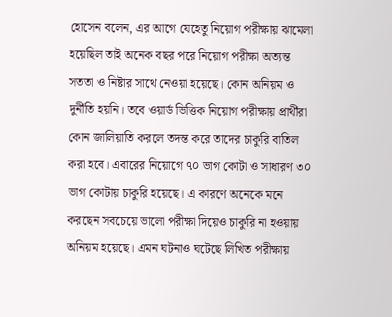হোসেন বলেন, এর আগে যেহেতু নিয়োগ পরীক্ষায় ঝামেলা হয়েছিল তাই অনেক বছর পরে নিয়োগ পরীক্ষা অত্যন্ত সততা ও নিষ্টার সাথে নেওয়া হয়েছে। কোন অনিয়ম ও দুর্নীতি হয়নি। তবে ওয়ার্ড ভিত্তিক নিয়োগ পরীক্ষায় প্রার্থীরা কোন জালিয়াতি করলে তদন্ত করে তাদের চাকুরি বাতিল করা হবে। এবারের নিয়োগে ৭০ ভাগ কোটা ও সাধারণ ৩০ ভাগ কোটায় চাকুরি হয়েছে। এ কারণে অনেকে মনে করছেন সবচেয়ে ভালো পরীক্ষা দিয়েও চাকুরি না হওয়ায় অনিয়ম হয়েছে। এমন ঘটনাও ঘটেছে লিখিত পরীক্ষায়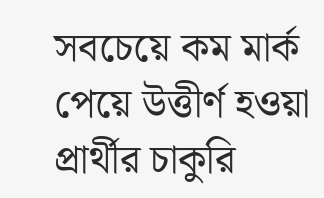সবচেয়ে কম মার্ক পেয়ে উত্তীর্ণ হওয়া প্রার্থীর চাকুরি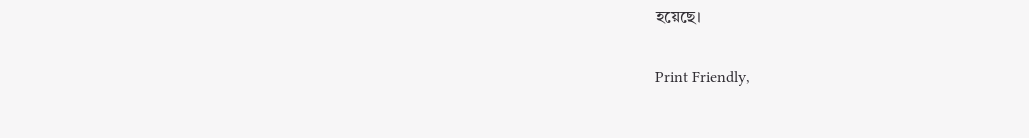হয়েছে।

Print Friendly,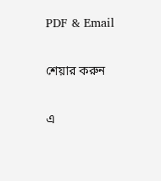PDF & Email

শেয়ার করুন

এ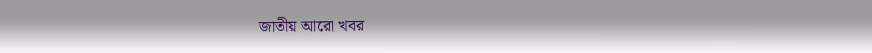জাতীয় আরো খবর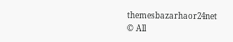themesbazarhaor24net
© All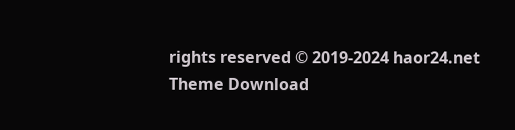rights reserved © 2019-2024 haor24.net
Theme Download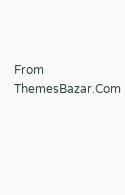From ThemesBazar.Com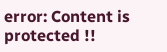error: Content is protected !!